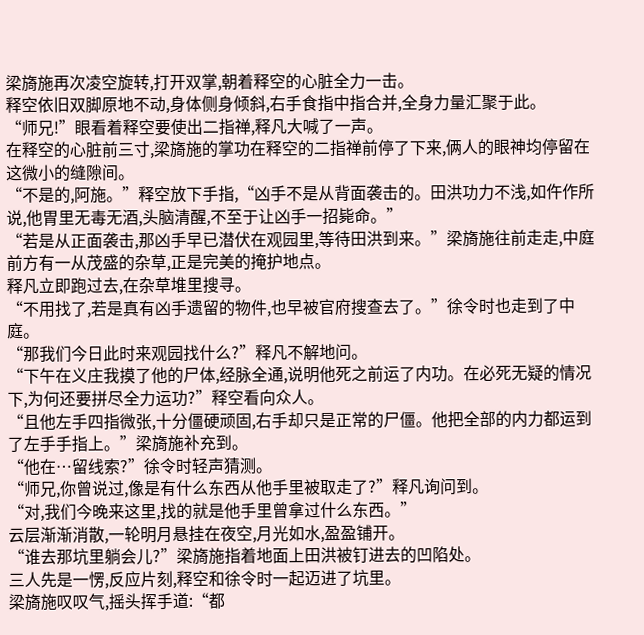梁旖施再次凌空旋转,打开双掌,朝着释空的心脏全力一击。
释空依旧双脚原地不动,身体侧身倾斜,右手食指中指合并,全身力量汇聚于此。
“师兄!”眼看着释空要使出二指禅,释凡大喊了一声。
在释空的心脏前三寸,梁旖施的掌功在释空的二指禅前停了下来,俩人的眼神均停留在这微小的缝隙间。
“不是的,阿施。”释空放下手指,“凶手不是从背面袭击的。田洪功力不浅,如仵作所说,他胃里无毒无酒,头脑清醒,不至于让凶手一招毙命。”
“若是从正面袭击,那凶手早已潜伏在观园里,等待田洪到来。”梁旖施往前走走,中庭前方有一从茂盛的杂草,正是完美的掩护地点。
释凡立即跑过去,在杂草堆里搜寻。
“不用找了,若是真有凶手遗留的物件,也早被官府搜查去了。”徐令时也走到了中庭。
“那我们今日此时来观园找什么?”释凡不解地问。
“下午在义庄我摸了他的尸体,经脉全通,说明他死之前运了内功。在必死无疑的情况下,为何还要拼尽全力运功?”释空看向众人。
“且他左手四指微张,十分僵硬顽固,右手却只是正常的尸僵。他把全部的内力都运到了左手手指上。”梁旖施补充到。
“他在…留线索?”徐令时轻声猜测。
“师兄,你曾说过,像是有什么东西从他手里被取走了?”释凡询问到。
“对,我们今晚来这里,找的就是他手里曾拿过什么东西。”
云层渐渐消散,一轮明月悬挂在夜空,月光如水,盈盈铺开。
“谁去那坑里躺会儿?”梁旖施指着地面上田洪被钉进去的凹陷处。
三人先是一愣,反应片刻,释空和徐令时一起迈进了坑里。
梁旖施叹叹气,摇头挥手道:“都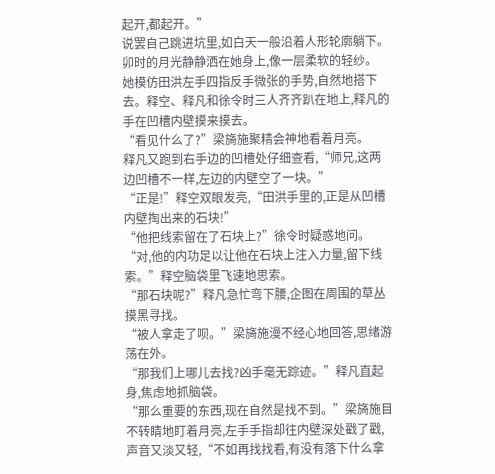起开,都起开。”
说罢自己跳进坑里,如白天一般沿着人形轮廓躺下。
卯时的月光静静洒在她身上,像一层柔软的轻纱。
她模仿田洪左手四指反手微张的手势,自然地搭下去。释空、释凡和徐令时三人齐齐趴在地上,释凡的手在凹槽内壁摸来摸去。
“看见什么了?”梁旖施聚精会神地看着月亮。
释凡又跑到右手边的凹槽处仔细查看,“师兄,这两边凹槽不一样,左边的内壁空了一块。”
“正是!”释空双眼发亮,“田洪手里的,正是从凹槽内壁掏出来的石块!”
“他把线索留在了石块上?”徐令时疑惑地问。
“对,他的内功足以让他在石块上注入力量,留下线索。”释空脑袋里飞速地思索。
“那石块呢?”释凡急忙弯下腰,企图在周围的草丛摸黑寻找。
“被人拿走了呗。”梁旖施漫不经心地回答,思绪游荡在外。
“那我们上哪儿去找?凶手毫无踪迹。”释凡直起身,焦虑地抓脑袋。
“那么重要的东西,现在自然是找不到。”梁旖施目不转睛地盯着月亮,左手手指却往内壁深处戳了戳,声音又淡又轻,“不如再找找看,有没有落下什么拿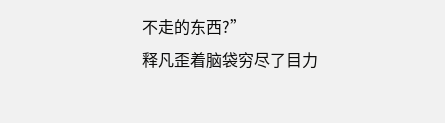不走的东西?”
释凡歪着脑袋穷尽了目力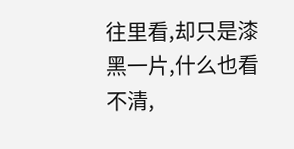往里看,却只是漆黑一片,什么也看不清,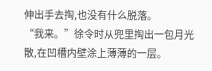伸出手去掏,也没有什么脱落。
“我来。”徐令时从兜里掏出一包月光散,在凹槽内壁涂上薄薄的一层。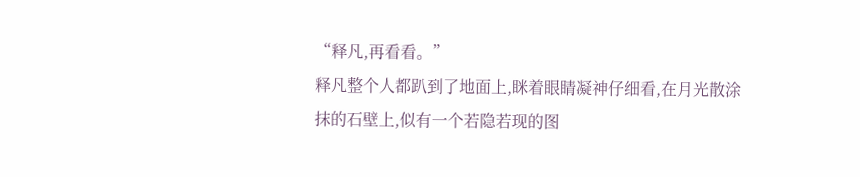“释凡,再看看。”
释凡整个人都趴到了地面上,眯着眼睛凝神仔细看,在月光散涂抹的石壁上,似有一个若隐若现的图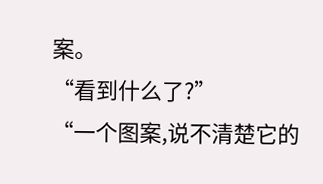案。
“看到什么了?”
“一个图案,说不清楚它的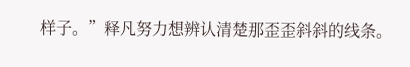样子。”释凡努力想辨认清楚那歪歪斜斜的线条。